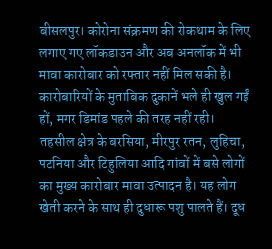बीसलपुर। कोरोना संक्रमण की रोकथाम के लिए लगाए गए लॉकडाउन और अब अनलॉक में भी मावा कारोबार को रफ्तार नहीं मिल सकी है। कारोबारियों के मुताबिक दुकानें भले ही खुल गईं हों, मगर डिमांड पहले की तरह नहीं रही।
तहसील क्षेत्र के बरसिया, मीरपुर रतन, लुहिचा, पटनिया और टिहुलिया आदि गांवों में बसे लोगों का मुख्य कारोबार मावा उत्पादन है। यह लोग खेती करने के साथ ही दुधारू पशु पालते हैं। दूध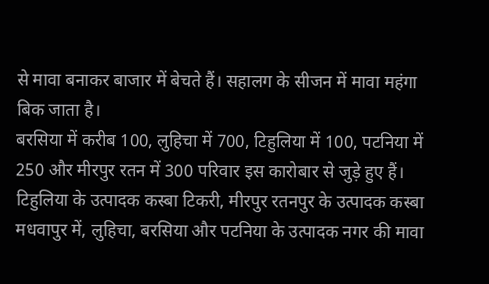से मावा बनाकर बाजार में बेचते हैं। सहालग के सीजन में मावा महंगा बिक जाता है।
बरसिया में करीब 100, लुहिचा में 700, टिहुलिया में 100, पटनिया में 250 और मीरपुर रतन में 300 परिवार इस कारोबार से जुड़े हुए हैं। टिहुलिया के उत्पादक कस्बा टिकरी, मीरपुर रतनपुर के उत्पादक कस्बा मधवापुर में, लुहिचा, बरसिया और पटनिया के उत्पादक नगर की मावा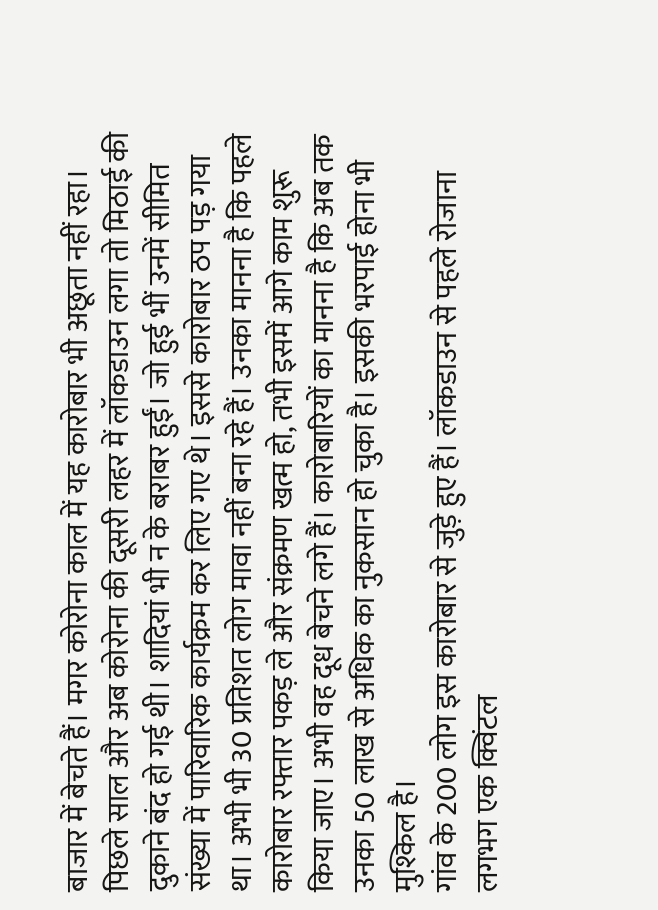बाजार में बेचते हैं। मगर कोरोना काल में यह कारोबार भी अछूता नहीं रहा।
पिछले साल और अब कोरोना की दूसरी लहर में लॉकडाउन लगा तो मिठाई की दुकाने बंद हो गई थी। शादियां भी न के बराबर हुईं। जो हुई भीं उनमें सीमित संख्या में पारिवारिक कार्यक्रम कर लिए गए थे। इससे कारोबार ठप पड़ गया था। अभी भी 30 प्रतिशत लोग मावा नहीं बना रहे हैं। उनका मानना है कि पहले कारोबार रफ्तार पकड़ ले और संक्रमण खत्म हो, तभी इसमें आगे काम शुरू किया जाए। अभी वह दूध बेचने लगे हैं। कारोबारियों का मानना है कि अब तक उनका 50 लाख से अधिक का नुकसान हो चुका है। इसकी भरपाई होना भी मुश्किल है।
गांव के 200 लोग इस कारोबार से जुड़े हुए हैं। लॉकडाउन से पहले रोजाना लगभग एक क्विंटल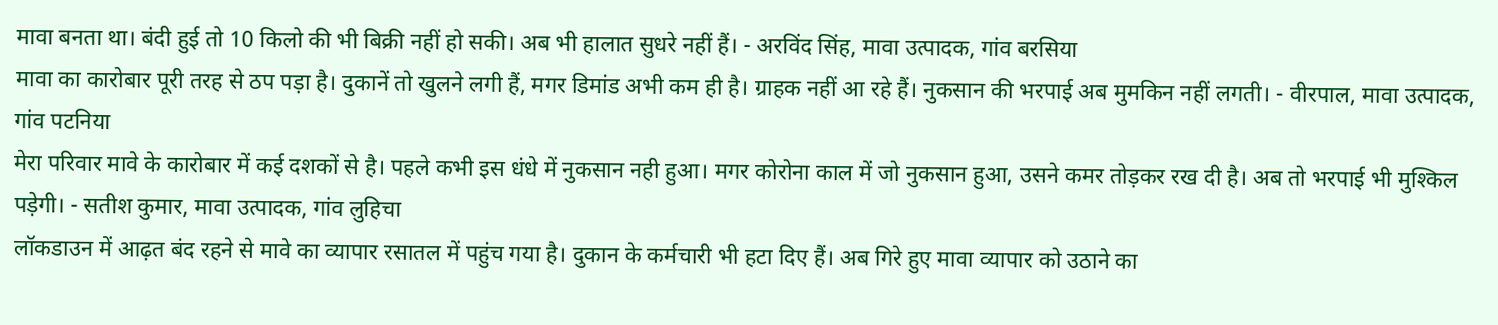मावा बनता था। बंदी हुई तो 10 किलो की भी बिक्री नहीं हो सकी। अब भी हालात सुधरे नहीं हैं। - अरविंद सिंह, मावा उत्पादक, गांव बरसिया
मावा का कारोबार पूरी तरह से ठप पड़ा है। दुकानें तो खुलने लगी हैं, मगर डिमांड अभी कम ही है। ग्राहक नहीं आ रहे हैं। नुकसान की भरपाई अब मुमकिन नहीं लगती। - वीरपाल, मावा उत्पादक, गांव पटनिया
मेरा परिवार मावे के कारोबार में कई दशकों से है। पहले कभी इस धंधे में नुकसान नही हुआ। मगर कोरोना काल में जो नुकसान हुआ, उसने कमर तोड़कर रख दी है। अब तो भरपाई भी मुश्किल पड़ेगी। - सतीश कुमार, मावा उत्पादक, गांव लुहिचा
लॉकडाउन में आढ़त बंद रहने से मावे का व्यापार रसातल में पहुंच गया है। दुकान के कर्मचारी भी हटा दिए हैं। अब गिरे हुए मावा व्यापार को उठाने का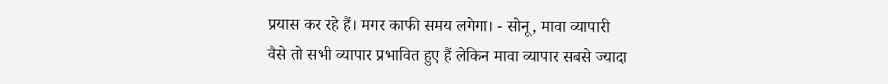प्रयास कर रहे हैं। मगर काफी समय लगेगा। - सोनू, मावा व्यापारी
वैसे तो सभी व्यापार प्रभावित हुए हैं लेकिन मावा व्यापार सबसे ज्यादा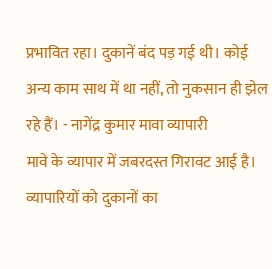प्रभावित रहा। दुकानें बंद पड़ गई थी। कोई अन्य काम साथ में था नहीं, तो नुकसान ही झेल रहे हैं। - नागेंद्र कुमार मावा व्यापारी
मावे के व्यापार में जबरदस्त गिरावट आई है। व्यापारियों को दुकानों का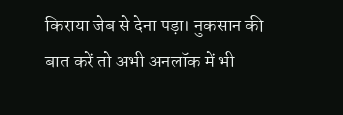किराया जेब से देना पड़ा। नुकसान की बात करें तो अभी अनलॉक में भी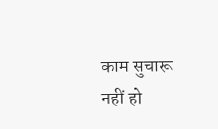काम सुचारू नहीं हो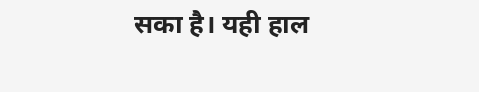सका है। यही हाल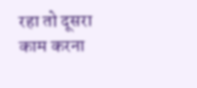रहा तो दूसरा काम करना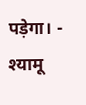पड़ेगा। - श्यामू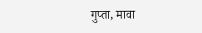गुप्ता, मावा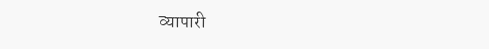व्यापारी